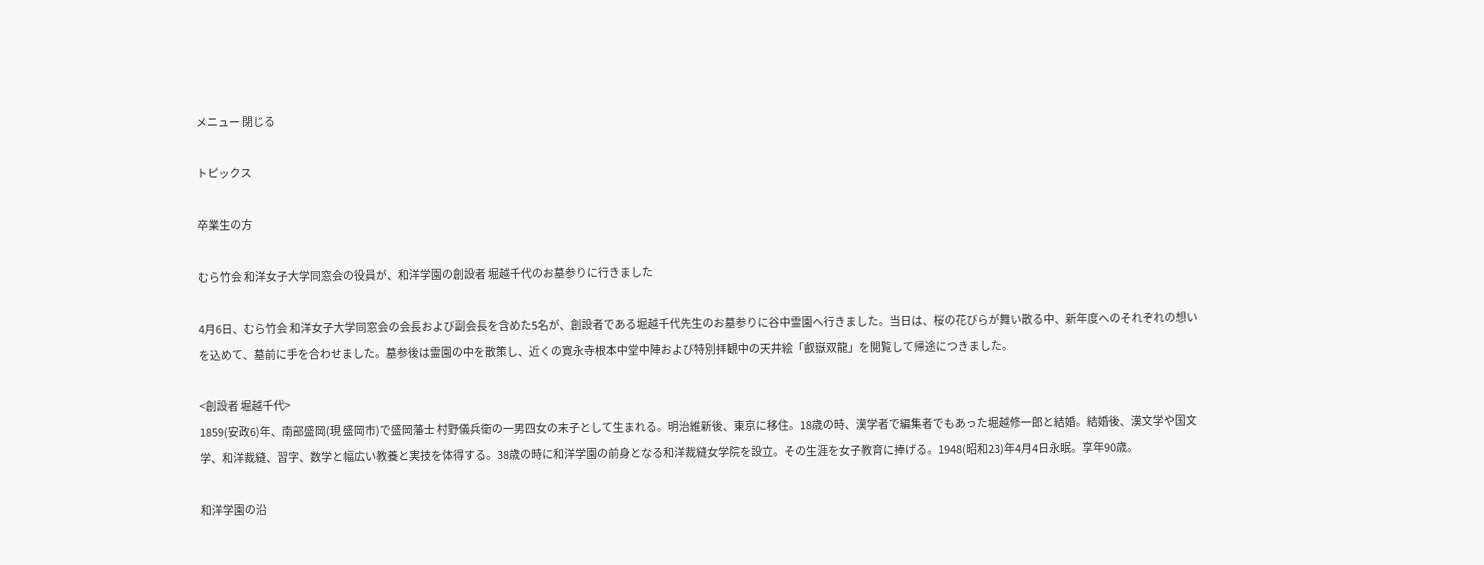メニュー 閉じる

トピックス

卒業生の方

むら竹会 和洋女子大学同窓会の役員が、和洋学園の創設者 堀越千代のお墓参りに行きました

4月6日、むら竹会 和洋女子大学同窓会の会長および副会長を含めた5名が、創設者である堀越千代先生のお墓参りに谷中霊園へ行きました。当日は、桜の花びらが舞い散る中、新年度へのそれぞれの想いを込めて、墓前に手を合わせました。墓参後は霊園の中を散策し、近くの寛永寺根本中堂中陣および特別拝観中の天井絵「叡嶽双龍」を閲覧して帰途につきました。

<創設者 堀越千代>
1859(安政6)年、南部盛岡(現 盛岡市)で盛岡藩士 村野儀兵衛の一男四女の末子として生まれる。明治維新後、東京に移住。18歳の時、漢学者で編集者でもあった堀越修一郎と結婚。結婚後、漢文学や国文学、和洋裁縫、習字、数学と幅広い教養と実技を体得する。38歳の時に和洋学園の前身となる和洋裁縫女学院を設立。その生涯を女子教育に捧げる。1948(昭和23)年4月4日永眠。享年90歳。

和洋学園の沿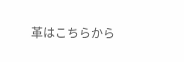革はこちらから